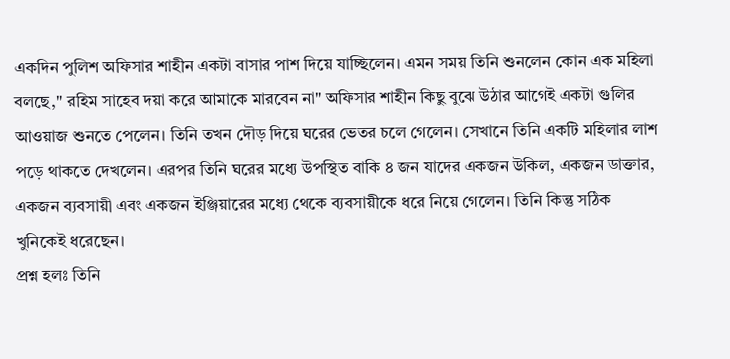একদিন পুলিশ অফিসার শাহীন একটা বাসার পাশ দিয়ে যাচ্ছিলেন। এমন সময় তিনি শুনলেন কোন এক মহিলা বলছে," রহিম সাহেব দয়া করে আমাকে মারবেন না" অফিসার শাহীন কিছু বুঝে উঠার আগেই একটা গুলির আওয়াজ শুনতে পেলেন। তিনি তখন দৌড় দিয়ে ঘরের ভেতর চলে গেলেন। সেখানে তিনি একটি মহিলার লাশ পড়ে থাকতে দেখলেন। এরপর তিনি ঘরের মধ্যে উপস্থিত বাকি ৪ জন যাদের একজন উকিল, একজন ডাক্তার, একজন ব্যবসায়ী এবং একজন ইঞ্জিয়ারের মধ্যে থেকে ব্যবসায়ীকে ধরে নিয়ে গেলেন। তিনি কিন্তু সঠিক খুনিকেই ধরেছেন।
প্রশ্ন হলঃ তিনি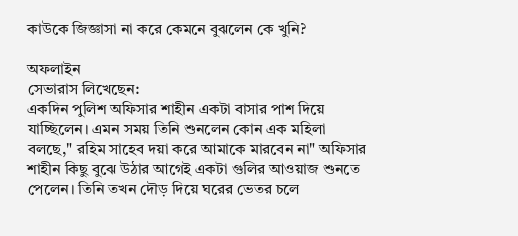কাউকে জিজ্ঞাসা না করে কেমনে বুঝলেন কে খুনি?

অফলাইন
সেভারাস লিখেছেন:
একদিন পুলিশ অফিসার শাহীন একটা বাসার পাশ দিয়ে যাচ্ছিলেন। এমন সময় তিনি শুনলেন কোন এক মহিলা বলছে," রহিম সাহেব দয়া করে আমাকে মারবেন না" অফিসার শাহীন কিছু বুঝে উঠার আগেই একটা গুলির আওয়াজ শুনতে পেলেন। তিনি তখন দৌড় দিয়ে ঘরের ভেতর চলে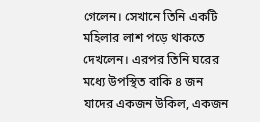গেলেন। সেখানে তিনি একটি মহিলার লাশ পড়ে থাকতে দেখলেন। এরপর তিনি ঘরের মধ্যে উপস্থিত বাকি ৪ জন যাদের একজন উকিল, একজন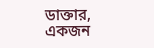ডাক্তার, একজন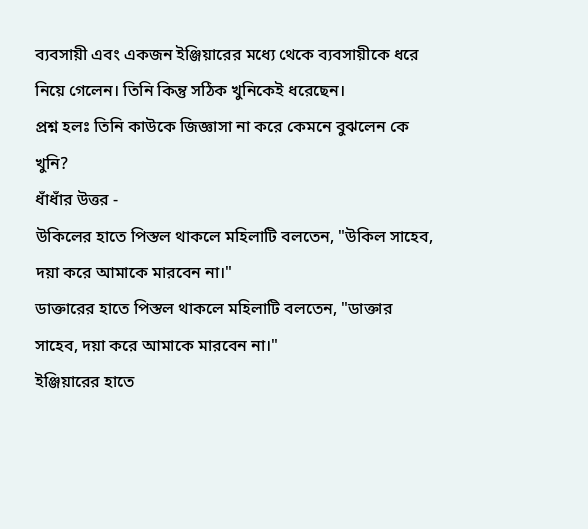ব্যবসায়ী এবং একজন ইঞ্জিয়ারের মধ্যে থেকে ব্যবসায়ীকে ধরে নিয়ে গেলেন। তিনি কিন্তু সঠিক খুনিকেই ধরেছেন।
প্রশ্ন হলঃ তিনি কাউকে জিজ্ঞাসা না করে কেমনে বুঝলেন কে খুনি?
ধাঁধাঁর উত্তর -
উকিলের হাতে পিস্তল থাকলে মহিলাটি বলতেন, "উকিল সাহেব, দয়া করে আমাকে মারবেন না।"
ডাক্তারের হাতে পিস্তল থাকলে মহিলাটি বলতেন, "ডাক্তার সাহেব, দয়া করে আমাকে মারবেন না।"
ইঞ্জিয়ারের হাতে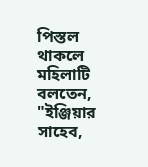পিস্তল থাকলে মহিলাটি বলতেন, "ইঞ্জিয়ার সাহেব,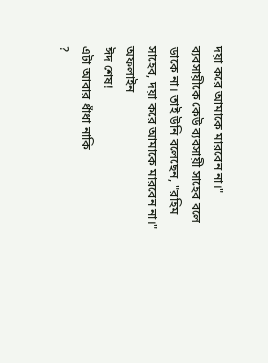দয়া করে আমাকে মারবেন না।"
ব্যবসায়ীকে কেউ ব্যবসায়ী সাহেব বলে ডাকে না। তাই উনি বলেছেন, "রহিম সাহেব, দয়া করে আমাকে মারবেন না।"
অফলাইন
ঈদ শেষ!
এটা আবার ধাঁধা নাকি
?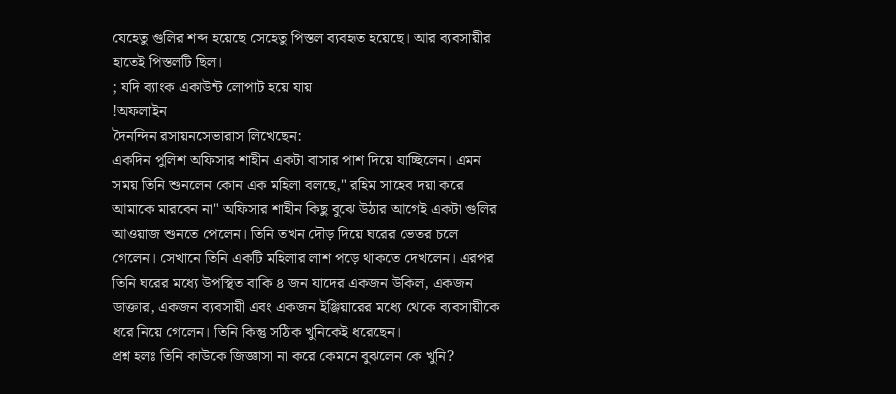যেহেতু গুলির শব্দ হয়েছে সেহেতু পিস্তল ব্যবহৃত হয়েছে। আর ব্যবসায়ীর হাতেই পিস্তলটি ছিল।
; যদি ব্যাংক একাউন্ট লোপাট হয়ে যায়
!অফলাইন
দৈনন্দিন রসায়নসেভারাস লিখেছেন:
একদিন পুলিশ অফিসার শাহীন একটা বাসার পাশ দিয়ে যাচ্ছিলেন। এমন সময় তিনি শুনলেন কোন এক মহিলা বলছে," রহিম সাহেব দয়া করে আমাকে মারবেন না" অফিসার শাহীন কিছু বুঝে উঠার আগেই একটা গুলির আওয়াজ শুনতে পেলেন। তিনি তখন দৌড় দিয়ে ঘরের ভেতর চলে গেলেন। সেখানে তিনি একটি মহিলার লাশ পড়ে থাকতে দেখলেন। এরপর তিনি ঘরের মধ্যে উপস্থিত বাকি ৪ জন যাদের একজন উকিল, একজন ডাক্তার, একজন ব্যবসায়ী এবং একজন ইঞ্জিয়ারের মধ্যে থেকে ব্যবসায়ীকে ধরে নিয়ে গেলেন। তিনি কিন্তু সঠিক খুনিকেই ধরেছেন।
প্রশ্ন হলঃ তিনি কাউকে জিজ্ঞাসা না করে কেমনে বুঝলেন কে খুনি?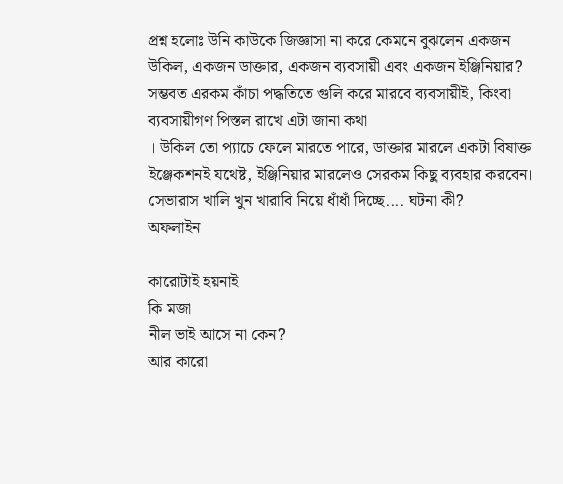প্রশ্ন হলোঃ উনি কাউকে জিজ্ঞাসা না করে কেমনে বুঝলেন একজন উকিল, একজন ডাক্তার, একজন ব্যবসায়ী এবং একজন ইঞ্জিনিয়ার?
সম্ভবত এরকম কাঁচা পদ্ধতিতে গুলি করে মারবে ব্যবসায়ীই, কিংবা ব্যবসায়ীগণ পিস্তল রাখে এটা জানা কথা
। উকিল তো প্যাচে ফেলে মারতে পারে, ডাক্তার মারলে একটা বিষাক্ত ইঞ্জেকশনই যথেষ্ট, ইঞ্জিনিয়ার মারলেও সেরকম কিছু ব্যবহার করবেন।
সেভারাস খালি খুন খারাবি নিয়ে ধাঁধাঁ দিচ্ছে.... ঘটনা কী?
অফলাইন

কারোটাই হয়নাই
কি মজা
নীল ভাই আসে না কেন?
আর কারো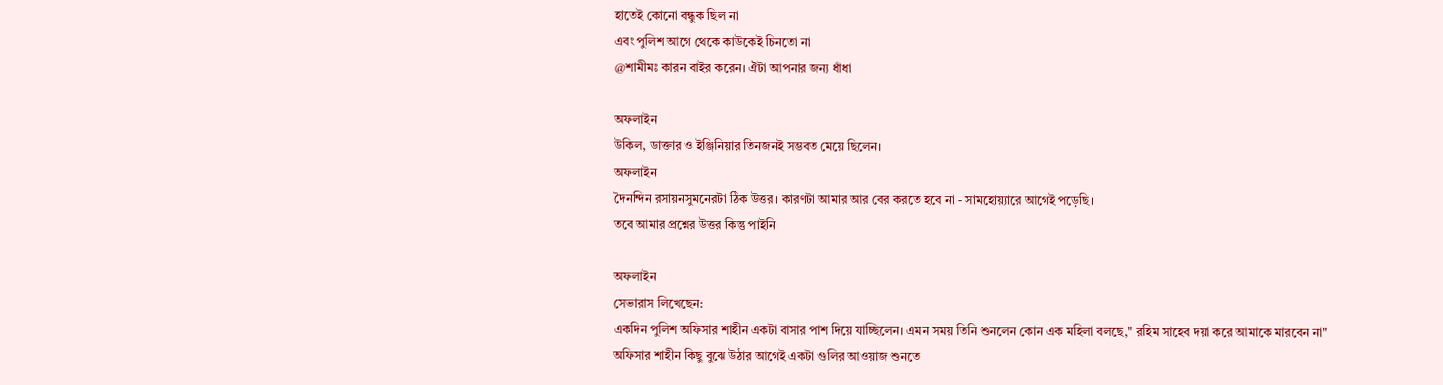হাতেই কোনো বন্ধুক ছিল না
এবং পুলিশ আগে থেকে কাউকেই চিনতো না
@শামীমঃ কারন বাইর করেন। ঐটা আপনার জন্য ধাঁধা

অফলাইন
উকিল, ডাক্তার ও ইঞ্জিনিয়ার তিনজনই সম্ভবত মেয়ে ছিলেন।
অফলাইন
দৈনন্দিন রসায়নসুমনেরটা ঠিক উত্তর। কারণটা আমার আর বের করতে হবে না - সামহোয়্যারে আগেই পড়েছি।
তবে আমার প্রশ্নের উত্তর কিন্তু পাইনি

অফলাইন
সেভারাস লিখেছেন:
একদিন পুলিশ অফিসার শাহীন একটা বাসার পাশ দিয়ে যাচ্ছিলেন। এমন সময় তিনি শুনলেন কোন এক মহিলা বলছে," রহিম সাহেব দয়া করে আমাকে মারবেন না" অফিসার শাহীন কিছু বুঝে উঠার আগেই একটা গুলির আওয়াজ শুনতে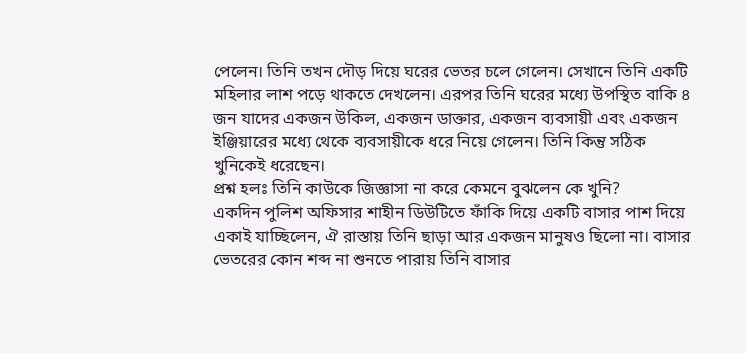পেলেন। তিনি তখন দৌড় দিয়ে ঘরের ভেতর চলে গেলেন। সেখানে তিনি একটি মহিলার লাশ পড়ে থাকতে দেখলেন। এরপর তিনি ঘরের মধ্যে উপস্থিত বাকি ৪ জন যাদের একজন উকিল, একজন ডাক্তার, একজন ব্যবসায়ী এবং একজন ইঞ্জিয়ারের মধ্যে থেকে ব্যবসায়ীকে ধরে নিয়ে গেলেন। তিনি কিন্তু সঠিক খুনিকেই ধরেছেন।
প্রশ্ন হলঃ তিনি কাউকে জিজ্ঞাসা না করে কেমনে বুঝলেন কে খুনি?
একদিন পুলিশ অফিসার শাহীন ডিউটিতে ফাঁকি দিয়ে একটি বাসার পাশ দিয়ে একাই যাচ্ছিলেন, ঐ রাস্তায় তিনি ছাড়া আর একজন মানুষও ছিলো না। বাসার ভেতরের কোন শব্দ না শুনতে পারায় তিনি বাসার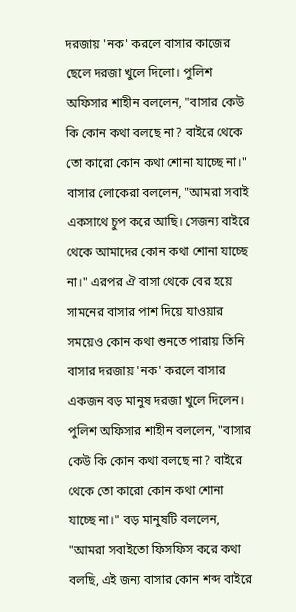দরজায় 'নক' করলে বাসার কাজের ছেলে দরজা খুলে দিলো। পুলিশ অফিসার শাহীন বললেন, "বাসার কেউ কি কোন কথা বলছে না? বাইরে থেকে তো কারো কোন কথা শোনা যাচ্ছে না।" বাসার লোকেরা বললেন, "আমরা সবাই একসাথে চুপ করে আছি। সেজন্য বাইরে থেকে আমাদের কোন কথা শোনা যাচ্ছে না।" এরপর ঐ বাসা থেকে বের হয়ে সামনের বাসার পাশ দিয়ে যাওয়ার সময়েও কোন কথা শুনতে পারায় তিনি বাসার দরজায় 'নক' করলে বাসার একজন বড় মানুষ দরজা খুলে দিলেন। পুলিশ অফিসার শাহীন বললেন, "বাসার কেউ কি কোন কথা বলছে না? বাইরে থেকে তো কারো কোন কথা শোনা যাচ্ছে না।" বড় মানুষটি বললেন, "আমরা সবাইতো ফিসফিস করে কথা বলছি, এই জন্য বাসার কোন শব্দ বাইরে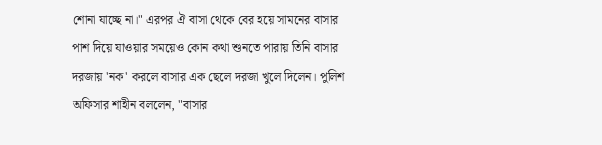শোনা যাচ্ছে না।" এরপর ঐ বাসা থেকে বের হয়ে সামনের বাসার পাশ দিয়ে যাওয়ার সময়েও কোন কথা শুনতে পারায় তিনি বাসার দরজায় 'নক' করলে বাসার এক ছেলে দরজা খুলে দিলেন। পুলিশ অফিসার শাহীন বললেন, "বাসার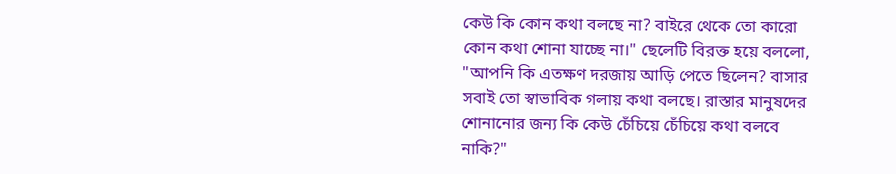কেউ কি কোন কথা বলছে না? বাইরে থেকে তো কারো কোন কথা শোনা যাচ্ছে না।" ছেলেটি বিরক্ত হয়ে বললো, "আপনি কি এতক্ষণ দরজায় আড়ি পেতে ছিলেন? বাসার সবাই তো স্বাভাবিক গলায় কথা বলছে। রাস্তার মানুষদের শোনানোর জন্য কি কেউ চেঁচিয়ে চেঁচিয়ে কথা বলবে নাকি?"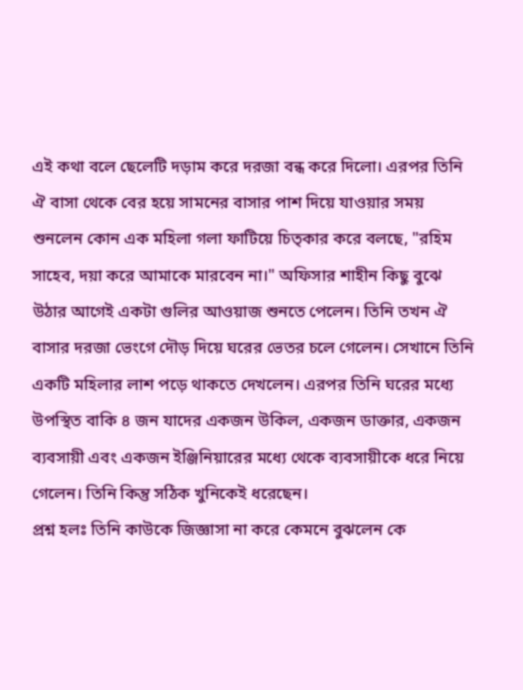এই কথা বলে ছেলেটি দড়াম করে দরজা বন্ধ করে দিলো। এরপর তিনি ঐ বাসা থেকে বের হয়ে সামনের বাসার পাশ দিয়ে যাওয়ার সময় শুনলেন কোন এক মহিলা গলা ফাটিয়ে চিত্কার করে বলছে, "রহিম সাহেব, দয়া করে আমাকে মারবেন না।" অফিসার শাহীন কিছু বুঝে উঠার আগেই একটা গুলির আওয়াজ শুনতে পেলেন। তিনি তখন ঐ বাসার দরজা ভেংগে দৌড় দিয়ে ঘরের ভেতর চলে গেলেন। সেখানে তিনি একটি মহিলার লাশ পড়ে থাকতে দেখলেন। এরপর তিনি ঘরের মধ্যে উপস্থিত বাকি ৪ জন যাদের একজন উকিল, একজন ডাক্তার, একজন ব্যবসায়ী এবং একজন ইঞ্জিনিয়ারের মধ্যে থেকে ব্যবসায়ীকে ধরে নিয়ে গেলেন। তিনি কিন্তু সঠিক খুনিকেই ধরেছেন।
প্রশ্ন হলঃ তিনি কাউকে জিজ্ঞাসা না করে কেমনে বুঝলেন কে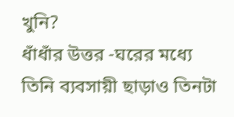খুনি?
ধাঁধাঁর উত্তর -ঘরের মধ্যে তিনি ব্যবসায়ী ছাড়াও তিনটা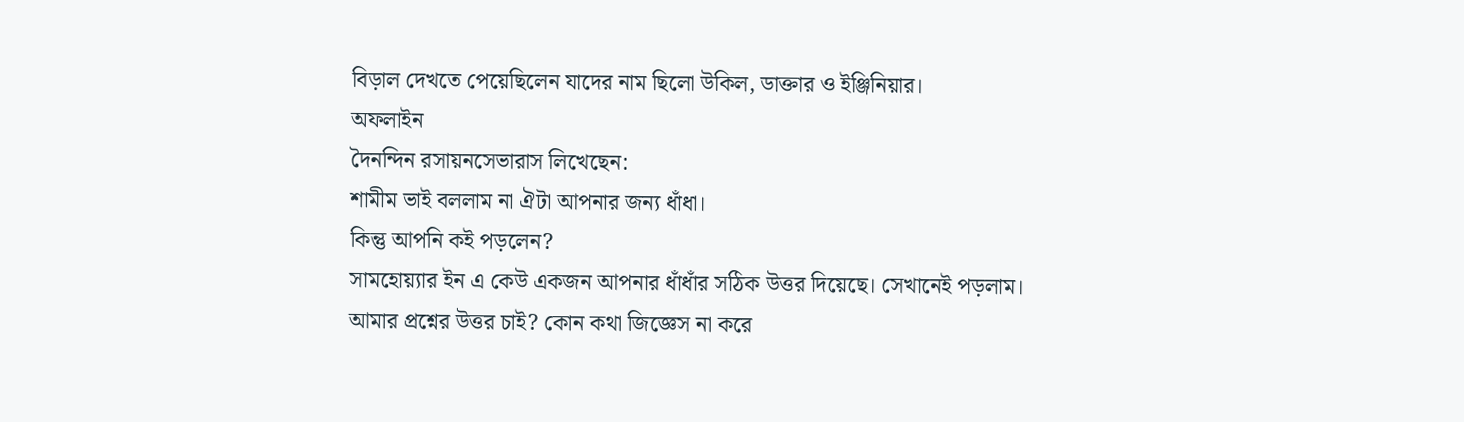বিড়াল দেখতে পেয়েছিলেন যাদের নাম ছিলো উকিল, ডাক্তার ও ইঞ্জিনিয়ার।
অফলাইন
দৈনন্দিন রসায়নসেভারাস লিখেছেন:
শামীম ভাই বললাম না ঐটা আপনার জন্য ধাঁধা।
কিন্তু আপনি কই পড়লেন?
সামহোয়্যার ইন এ কেউ একজন আপনার ধাঁধাঁর সঠিক উত্তর দিয়েছে। সেখানেই পড়লাম।
আমার প্রশ্নের উত্তর চাই? কোন কথা জিজ্ঞেস না করে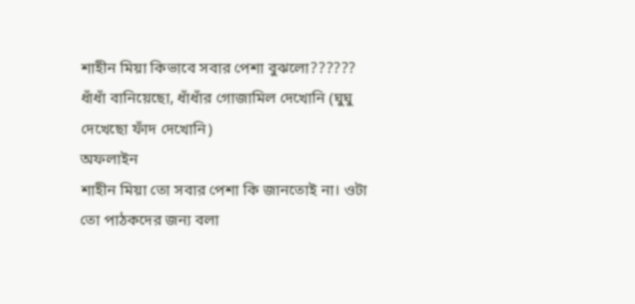শাহীন মিয়া কিভাবে সবার পেশা বুঝলো??????
ধাঁধাঁ বানিয়েছো, ধাঁধাঁর গোজামিল দেখোনি (ঘুঘু দেখেছো ফাঁদ দেখোনি)
অফলাইন
শাহীন মিয়া তো সবার পেশা কি জানতোই না। ওটা তো পাঠকদের জন্য বলা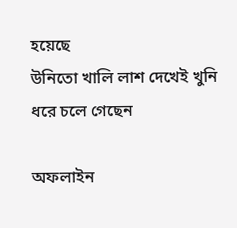হয়েছে
উনিতো খালি লাশ দেখেই খুনি ধরে চলে গেছেন

অফলাইন